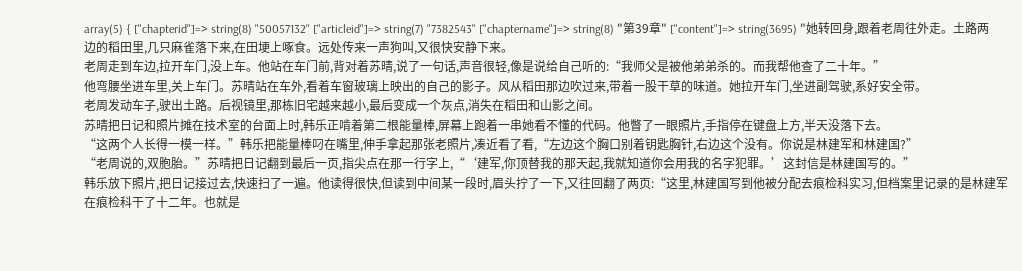array(5) { ["chapterid"]=> string(8) "50057132" ["articleid"]=> string(7) "7382543" ["chaptername"]=> string(8) "第39章" ["content"]=> string(3695) "她转回身,跟着老周往外走。土路两边的稻田里,几只麻雀落下来,在田埂上啄食。远处传来一声狗叫,又很快安静下来。
老周走到车边,拉开车门,没上车。他站在车门前,背对着苏晴,说了一句话,声音很轻,像是说给自己听的:“我师父是被他弟弟杀的。而我帮他查了二十年。”
他弯腰坐进车里,关上车门。苏晴站在车外,看着车窗玻璃上映出的自己的影子。风从稻田那边吹过来,带着一股干草的味道。她拉开车门,坐进副驾驶,系好安全带。
老周发动车子,驶出土路。后视镜里,那栋旧宅越来越小,最后变成一个灰点,消失在稻田和山影之间。
苏晴把日记和照片摊在技术室的台面上时,韩乐正啃着第二根能量棒,屏幕上跑着一串她看不懂的代码。他瞥了一眼照片,手指停在键盘上方,半天没落下去。
“这两个人长得一模一样。”韩乐把能量棒叼在嘴里,伸手拿起那张老照片,凑近看了看,“左边这个胸口别着钥匙胸针,右边这个没有。你说是林建军和林建国?”
“老周说的,双胞胎。”苏晴把日记翻到最后一页,指尖点在那一行字上,“‘建军,你顶替我的那天起,我就知道你会用我的名字犯罪。’这封信是林建国写的。”
韩乐放下照片,把日记接过去,快速扫了一遍。他读得很快,但读到中间某一段时,眉头拧了一下,又往回翻了两页:“这里,林建国写到他被分配去痕检科实习,但档案里记录的是林建军在痕检科干了十二年。也就是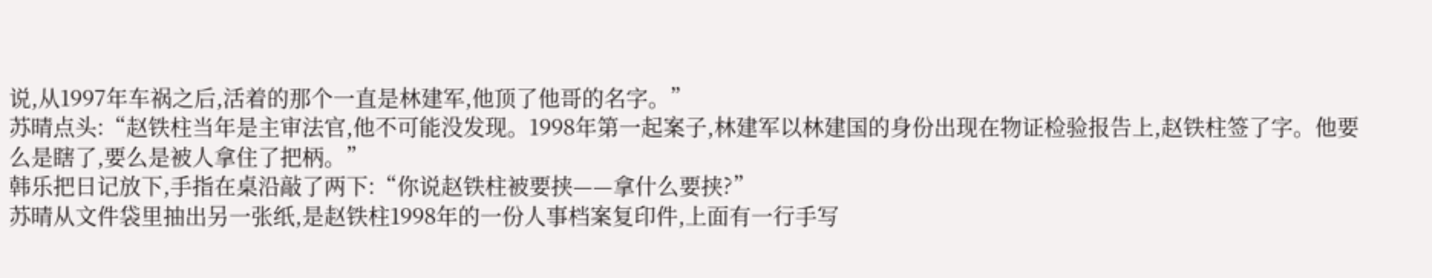说,从1997年车祸之后,活着的那个一直是林建军,他顶了他哥的名字。”
苏晴点头:“赵铁柱当年是主审法官,他不可能没发现。1998年第一起案子,林建军以林建国的身份出现在物证检验报告上,赵铁柱签了字。他要么是瞎了,要么是被人拿住了把柄。”
韩乐把日记放下,手指在桌沿敲了两下:“你说赵铁柱被要挟——拿什么要挟?”
苏晴从文件袋里抽出另一张纸,是赵铁柱1998年的一份人事档案复印件,上面有一行手写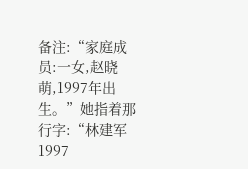备注:“家庭成员:一女,赵晓萌,1997年出生。”她指着那行字:“林建军1997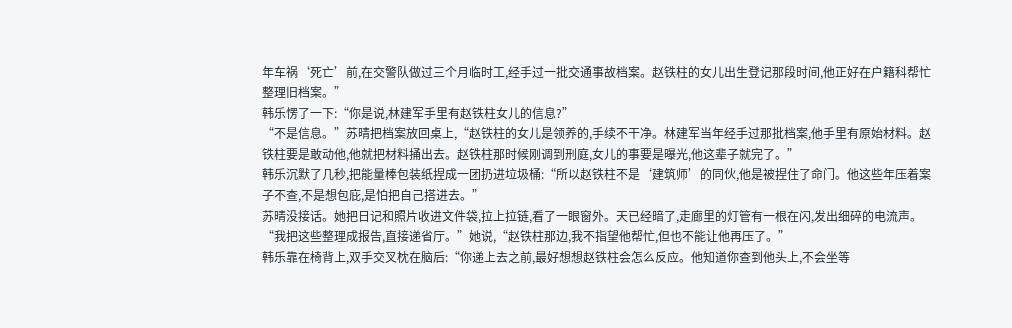年车祸‘死亡’前,在交警队做过三个月临时工,经手过一批交通事故档案。赵铁柱的女儿出生登记那段时间,他正好在户籍科帮忙整理旧档案。”
韩乐愣了一下:“你是说,林建军手里有赵铁柱女儿的信息?”
“不是信息。”苏晴把档案放回桌上,“赵铁柱的女儿是领养的,手续不干净。林建军当年经手过那批档案,他手里有原始材料。赵铁柱要是敢动他,他就把材料捅出去。赵铁柱那时候刚调到刑庭,女儿的事要是曝光,他这辈子就完了。”
韩乐沉默了几秒,把能量棒包装纸捏成一团扔进垃圾桶:“所以赵铁柱不是‘建筑师’的同伙,他是被捏住了命门。他这些年压着案子不查,不是想包庇,是怕把自己搭进去。”
苏晴没接话。她把日记和照片收进文件袋,拉上拉链,看了一眼窗外。天已经暗了,走廊里的灯管有一根在闪,发出细碎的电流声。
“我把这些整理成报告,直接递省厅。”她说,“赵铁柱那边,我不指望他帮忙,但也不能让他再压了。”
韩乐靠在椅背上,双手交叉枕在脑后:“你递上去之前,最好想想赵铁柱会怎么反应。他知道你查到他头上,不会坐等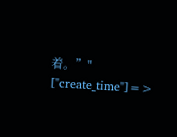着。”" ["create_time"]=>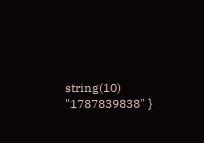string(10) "1787839838" }